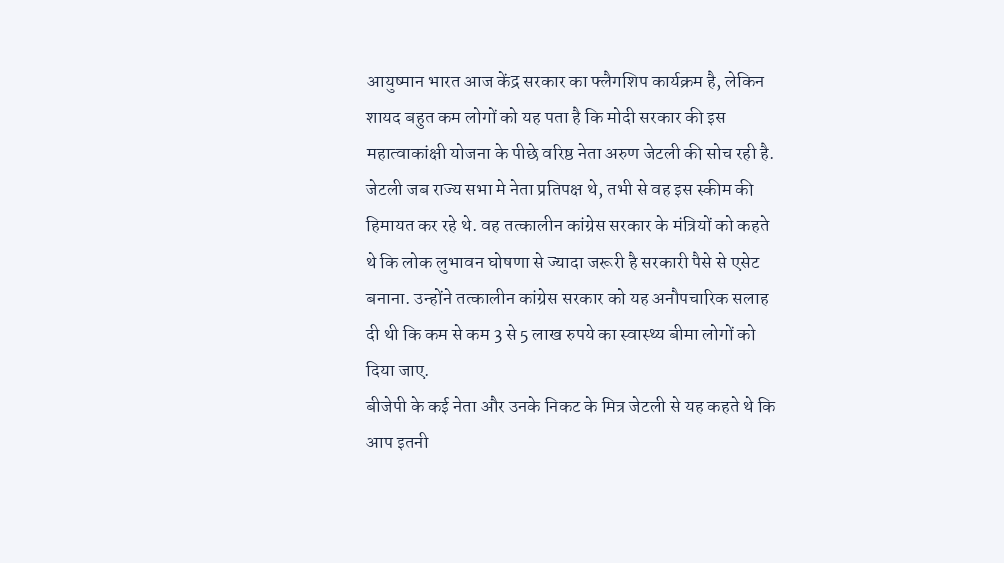आयुष्मान भारत आज केंद्र सरकार का फ्लैगशिप कार्यक्रम है, लेकिन शायद बहुत कम लोगों को यह पता है कि मोदी सरकार की इस महात्वाकांक्षी योजना के पीछे वरिष्ठ नेता अरुण जेटली की सोच रही है. जेटली जब राज्य सभा मे नेता प्रतिपक्ष थे, तभी से वह इस स्कीम की हिमायत कर रहे थे. वह तत्कालीन कांग्रेस सरकार के मंत्रियों को कहते थे कि लोक लुभावन घोषणा से ज्यादा जरूरी है सरकारी पैसे से एसेट बनाना. उन्होंने तत्कालीन कांग्रेस सरकार को यह अनौपचारिक सलाह दी थी कि कम से कम 3 से 5 लाख रुपये का स्वास्थ्य बीमा लोगों को दिया जाए.
बीजेपी के कई नेता और उनके निकट के मित्र जेटली से यह कहते थे कि आप इतनी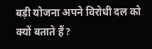बड़ी योजना अपने विरोधी दल को क्यों बताते हैं?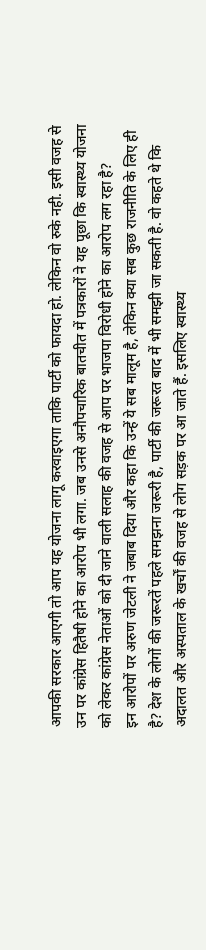आपकी सरकार आएगी तो आप यह योजना लागू करवाइएगा ताकि पार्टी को फायदा हो. लेकिन वो रुके नही. इसी वजह से उन पर कांग्रेस हितैषी होने का आरोप भी लगा. जब उनसे अनौपचारिक बातचीत में पत्रकारों ने यह पूछा कि स्वास्थ्य योजना को लेकर कांग्रेस नेताओं को दी जाने वाली सलाह की वजह से आप पर भाजपा विरोधी होने का आरोप लग रहा है?
इन आरोपों पर अरुण जेटली ने जबाब दिया और कहा कि उन्हें ये सब मालूम है, लेकिन क्या सब कुछ राजनीति के लिए ही है? देश के लोगों की जरूरतें पहले समझना जरूरी है, पार्टी की जरूरत बाद में भी समझी जा सकती है. वो कहते थे कि अदालत और अस्पताल के खर्चों की वजह से लोग सड़क पर आ जाते हैं. इसलिए स्वास्थ्य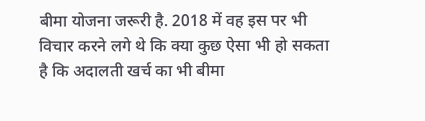बीमा योजना जरूरी है. 2018 में वह इस पर भी विचार करने लगे थे कि क्या कुछ ऐसा भी हो सकता है कि अदालती खर्च का भी बीमा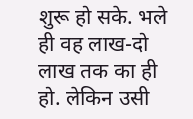शुरू हो सके. भले ही वह लाख-दो लाख तक का ही हो. लेकिन उसी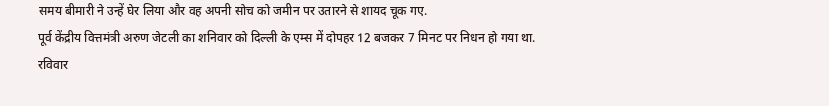समय बीमारी ने उन्हें घेर लिया और वह अपनी सोच को जमीन पर उतारने से शायद चूक गए.
पूर्व केंद्रीय वित्तमंत्री अरुण जेटली का शनिवार को दिल्ली के एम्स में दोपहर 12 बजकर 7 मिनट पर निधन हो गया था. रविवार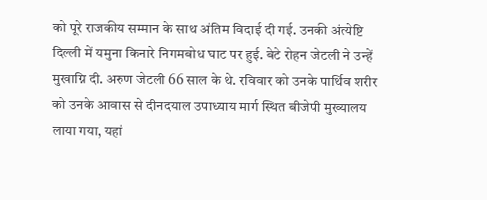को पूरे राजकीय सम्मान के साथ अंतिम विदाई दी गई. उनकी अंत्येष्टि दिल्ली में यमुना किनारे निगमबोध घाट पर हुई. बेटे रोहन जेटली ने उन्हें मुखाग्नि दी. अरुण जेटली 66 साल के थे. रविवार को उनके पार्थिव शरीर को उनके आवास से दीनदयाल उपाध्याय मार्ग स्थित बीजेपी मुख्यालय लाया गया, यहां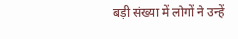बड़ी संख्या में लोगों ने उन्हें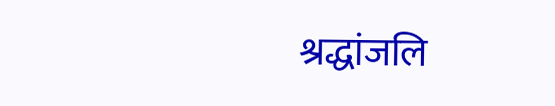श्रद्धांजलि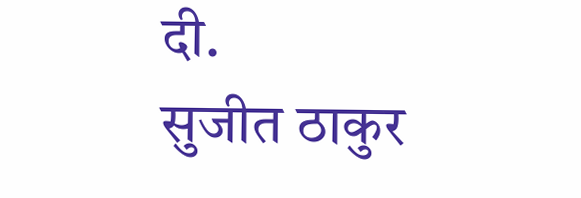दी.
सुजीत ठाकुर